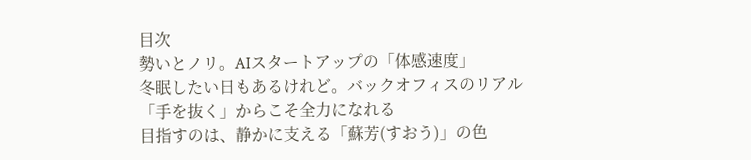目次
勢いとノリ。AIスタートアップの「体感速度」
冬眠したい日もあるけれど。バックオフィスのリアル
「手を抜く」からこそ全力になれる
目指すのは、静かに支える「蘇芳(すおう)」の色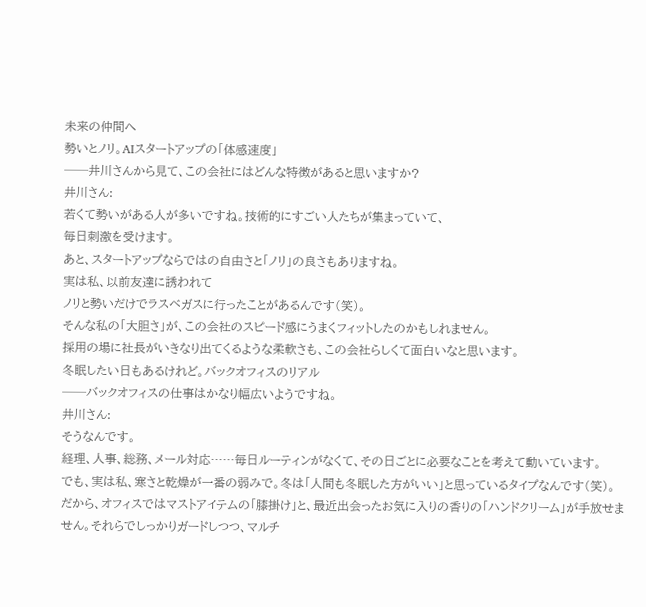未来の仲間へ
勢いとノリ。AIスタートアップの「体感速度」
──井川さんから見て、この会社にはどんな特徴があると思いますか?
井川さん:
若くて勢いがある人が多いですね。技術的にすごい人たちが集まっていて、
毎日刺激を受けます。
あと、スタートアップならではの自由さと「ノリ」の良さもありますね。
実は私、以前友達に誘われて
ノリと勢いだけでラスベガスに行ったことがあるんです(笑)。
そんな私の「大胆さ」が、この会社のスピード感にうまくフィットしたのかもしれません。
採用の場に社長がいきなり出てくるような柔軟さも、この会社らしくて面白いなと思います。
冬眠したい日もあるけれど。バックオフィスのリアル
──バックオフィスの仕事はかなり幅広いようですね。
井川さん:
そうなんです。
経理、人事、総務、メール対応……毎日ルーティンがなくて、その日ごとに必要なことを考えて動いています。
でも、実は私、寒さと乾燥が一番の弱みで。冬は「人間も冬眠した方がいい」と思っているタイプなんです(笑)。
だから、オフィスではマストアイテムの「膝掛け」と、最近出会ったお気に入りの香りの「ハンドクリーム」が手放せません。それらでしっかりガードしつつ、マルチ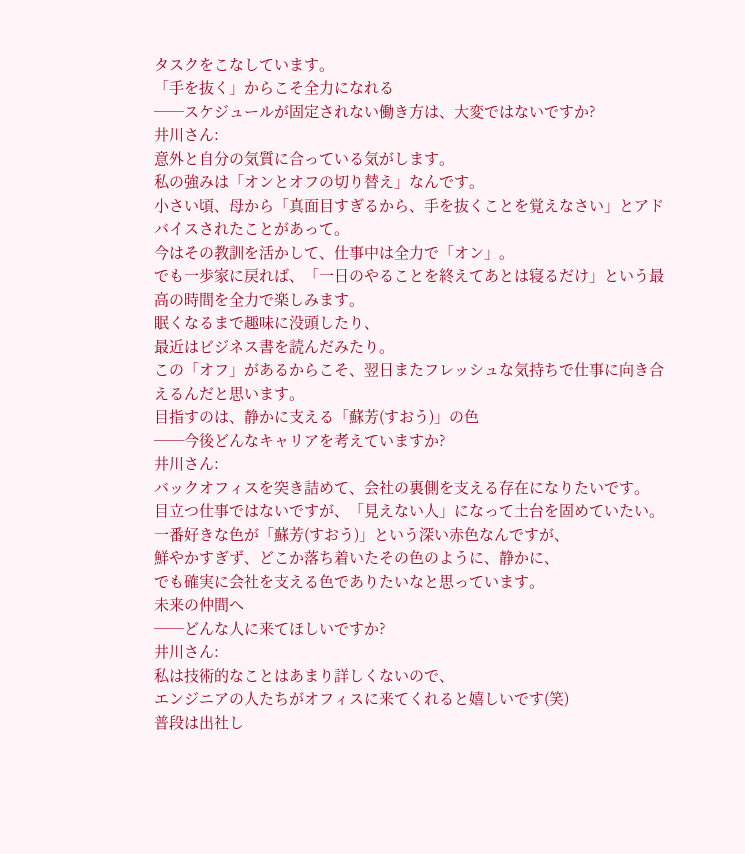タスクをこなしています。
「手を抜く」からこそ全力になれる
──スケジュールが固定されない働き方は、大変ではないですか?
井川さん:
意外と自分の気質に合っている気がします。
私の強みは「オンとオフの切り替え」なんです。
小さい頃、母から「真面目すぎるから、手を抜くことを覚えなさい」とアドバイスされたことがあって。
今はその教訓を活かして、仕事中は全力で「オン」。
でも一歩家に戻れば、「一日のやることを終えてあとは寝るだけ」という最高の時間を全力で楽しみます。
眠くなるまで趣味に没頭したり、
最近はビジネス書を読んだみたり。
この「オフ」があるからこそ、翌日またフレッシュな気持ちで仕事に向き合えるんだと思います。
目指すのは、静かに支える「蘇芳(すおう)」の色
──今後どんなキャリアを考えていますか?
井川さん:
バックオフィスを突き詰めて、会社の裏側を支える存在になりたいです。
目立つ仕事ではないですが、「見えない人」になって土台を固めていたい。
一番好きな色が「蘇芳(すおう)」という深い赤色なんですが、
鮮やかすぎず、どこか落ち着いたその色のように、静かに、
でも確実に会社を支える色でありたいなと思っています。
未来の仲間へ
──どんな人に来てほしいですか?
井川さん:
私は技術的なことはあまり詳しくないので、
エンジニアの人たちがオフィスに来てくれると嬉しいです(笑)
普段は出社し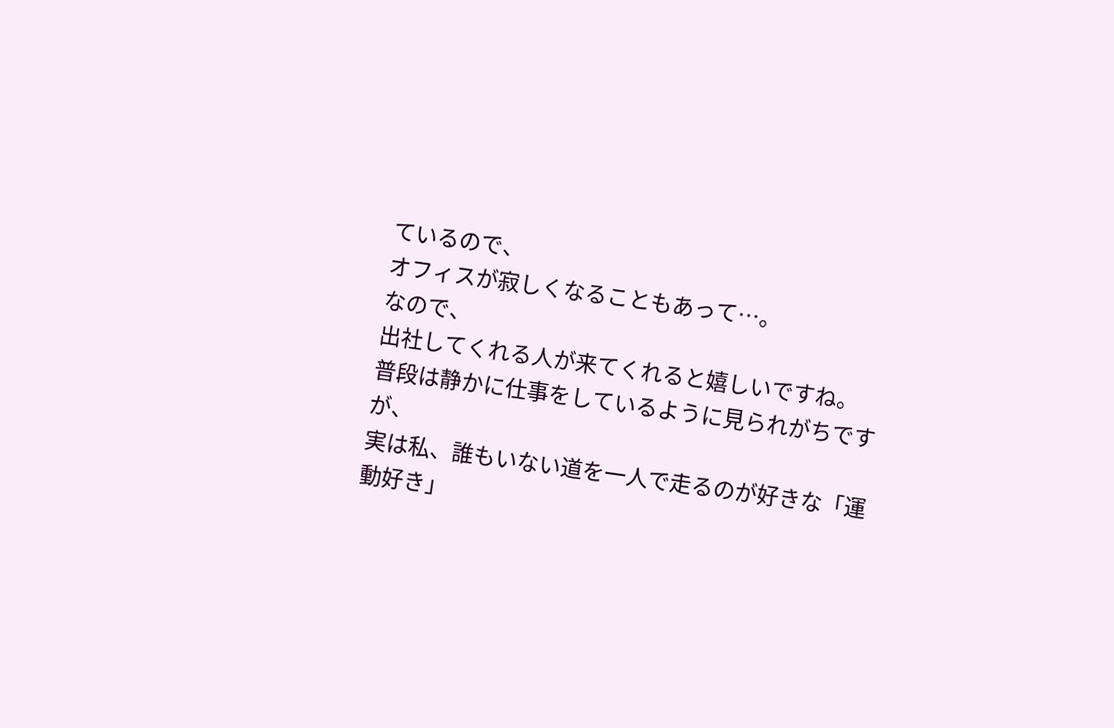ているので、
オフィスが寂しくなることもあって…。
なので、
出社してくれる人が来てくれると嬉しいですね。
普段は静かに仕事をしているように見られがちですが、
実は私、誰もいない道を一人で走るのが好きな「運動好き」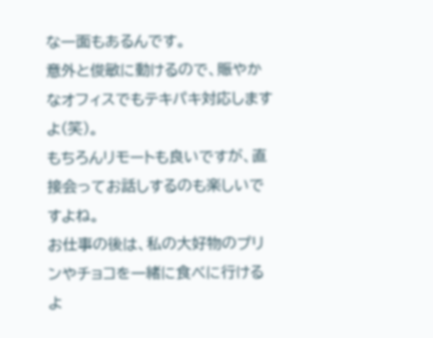な一面もあるんです。
意外と俊敏に動けるので、賑やかなオフィスでもテキパキ対応しますよ(笑)。
もちろんリモートも良いですが、直接会ってお話しするのも楽しいですよね。
お仕事の後は、私の大好物のプリンやチョコを一緒に食べに行けるよ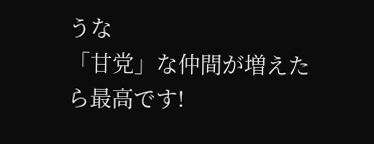うな
「甘党」な仲間が増えたら最高です!